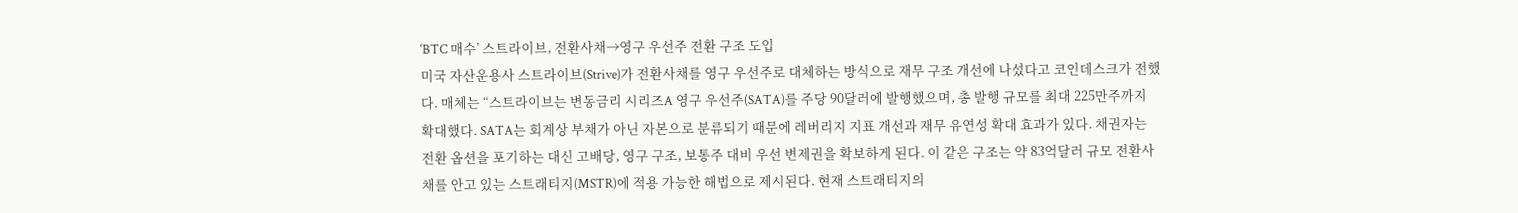‘BTC 매수’ 스트라이브, 전환사채→영구 우선주 전환 구조 도입
미국 자산운용사 스트라이브(Strive)가 전환사채를 영구 우선주로 대체하는 방식으로 재무 구조 개선에 나섰다고 코인데스크가 전했다. 매체는 “스트라이브는 변동금리 시리즈A 영구 우선주(SATA)를 주당 90달러에 발행했으며, 총 발행 규모를 최대 225만주까지 확대했다. SATA는 회계상 부채가 아닌 자본으로 분류되기 때문에 레버리지 지표 개선과 재무 유연성 확대 효과가 있다. 채권자는 전환 옵션을 포기하는 대신 고배당, 영구 구조, 보통주 대비 우선 변제권을 확보하게 된다. 이 같은 구조는 약 83억달러 규모 전환사채를 안고 있는 스트래티지(MSTR)에 적용 가능한 해법으로 제시된다. 현재 스트래티지의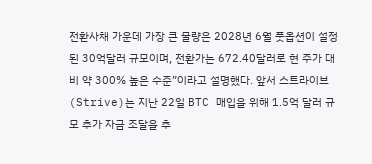전환사채 가운데 가장 큰 물량은 2028년 6월 풋옵션이 설정된 30억달러 규모이며, 전환가는 672.40달러로 현 주가 대비 약 300% 높은 수준”이라고 설명했다. 앞서 스트라이브(Strive)는 지난 22일 BTC 매입을 위해 1.5억 달러 규모 추가 자금 조달을 추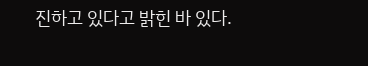진하고 있다고 밝힌 바 있다.